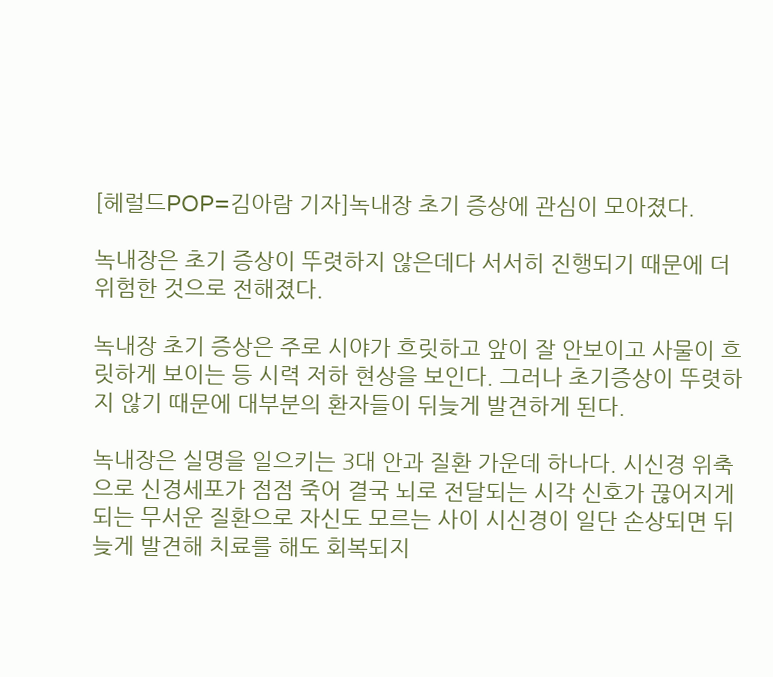[헤럴드POP=김아람 기자]녹내장 초기 증상에 관심이 모아졌다.

녹내장은 초기 증상이 뚜렷하지 않은데다 서서히 진행되기 때문에 더 위험한 것으로 전해졌다.

녹내장 초기 증상은 주로 시야가 흐릿하고 앞이 잘 안보이고 사물이 흐릿하게 보이는 등 시력 저하 현상을 보인다. 그러나 초기증상이 뚜렷하지 않기 때문에 대부분의 환자들이 뒤늦게 발견하게 된다.

녹내장은 실명을 일으키는 3대 안과 질환 가운데 하나다. 시신경 위축으로 신경세포가 점점 죽어 결국 뇌로 전달되는 시각 신호가 끊어지게 되는 무서운 질환으로 자신도 모르는 사이 시신경이 일단 손상되면 뒤늦게 발견해 치료를 해도 회복되지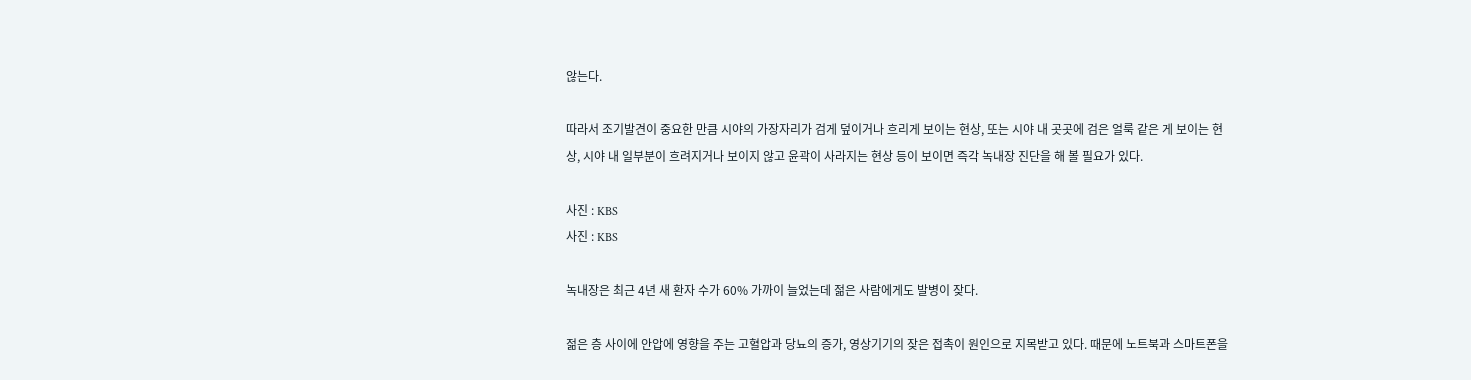않는다.

따라서 조기발견이 중요한 만큼 시야의 가장자리가 검게 덮이거나 흐리게 보이는 현상, 또는 시야 내 곳곳에 검은 얼룩 같은 게 보이는 현상, 시야 내 일부분이 흐려지거나 보이지 않고 윤곽이 사라지는 현상 등이 보이면 즉각 녹내장 진단을 해 볼 필요가 있다.

사진 : KBS
사진 : KBS

녹내장은 최근 4년 새 환자 수가 60% 가까이 늘었는데 젊은 사람에게도 발병이 잦다.

젊은 층 사이에 안압에 영향을 주는 고혈압과 당뇨의 증가, 영상기기의 잦은 접촉이 원인으로 지목받고 있다. 때문에 노트북과 스마트폰을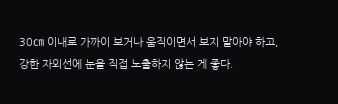30㎝ 이내로 가까이 보거나 움직이면서 보지 말아야 하고, 강한 자외선에 눈을 직접 노출하지 않는 게 좋다.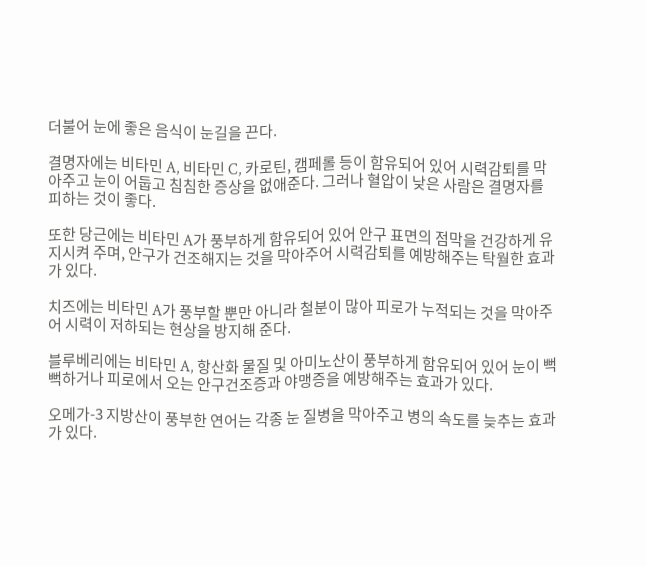더불어 눈에 좋은 음식이 눈길을 끈다.

결명자에는 비타민 A, 비타민 C, 카로틴, 캠페롤 등이 함유되어 있어 시력감퇴를 막아주고 눈이 어둡고 침침한 증상을 없애준다. 그러나 혈압이 낮은 사람은 결명자를 피하는 것이 좋다.

또한 당근에는 비타민 A가 풍부하게 함유되어 있어 안구 표면의 점막을 건강하게 유지시켜 주며, 안구가 건조해지는 것을 막아주어 시력감퇴를 예방해주는 탁월한 효과가 있다.

치즈에는 비타민 A가 풍부할 뿐만 아니라 철분이 많아 피로가 누적되는 것을 막아주어 시력이 저하되는 현상을 방지해 준다.

블루베리에는 비타민 A, 항산화 물질 및 아미노산이 풍부하게 함유되어 있어 눈이 뻑뻑하거나 피로에서 오는 안구건조증과 야맹증을 예방해주는 효과가 있다.

오메가-3 지방산이 풍부한 연어는 각종 눈 질병을 막아주고 병의 속도를 늦추는 효과가 있다.